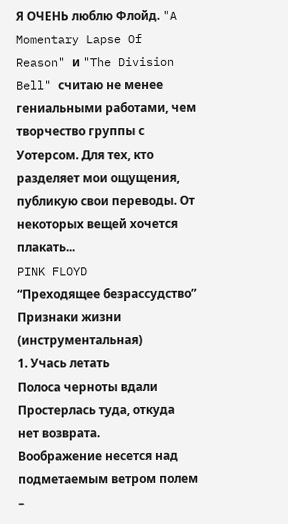Я ОЧЕНЬ люблю Флойд. "A Momentary Lapse Of Reason" и "The Division Bell" считаю не менее гениальными работами, чем творчество группы с Уотерсом. Для тех, кто разделяет мои ощущения, публикую свои переводы. От некоторых вещей хочется плакать...
PINK FLOYD
“Преходящее безрассудство”
Признаки жизни (инструментальная)
1. Учась летать
Полоса черноты вдали
Простерлась туда, откуда нет возврата.
Воображение несется над подметаемым ветром полем –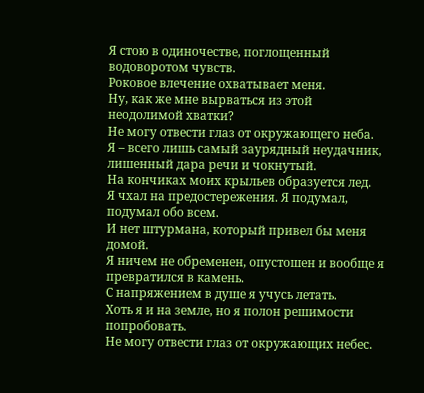Я стою в одиночестве, поглощенный водоворотом чувств.
Роковое влечение охватывает меня.
Ну, как же мне вырваться из этой неодолимой хватки?
Не могу отвести глаз от окружающего неба.
Я – всего лишь самый заурядный неудачник, лишенный дара речи и чокнутый.
На кончиках моих крыльев образуется лед.
Я чхал на предостережения. Я подумал, подумал обо всем.
И нет штурмана, который привел бы меня домой.
Я ничем не обременен, опустошен и вообще я превратился в камень.
С напряжением в душе я учусь летать.
Хоть я и на земле, но я полон решимости попробовать.
Не могу отвести глаз от окружающих небес.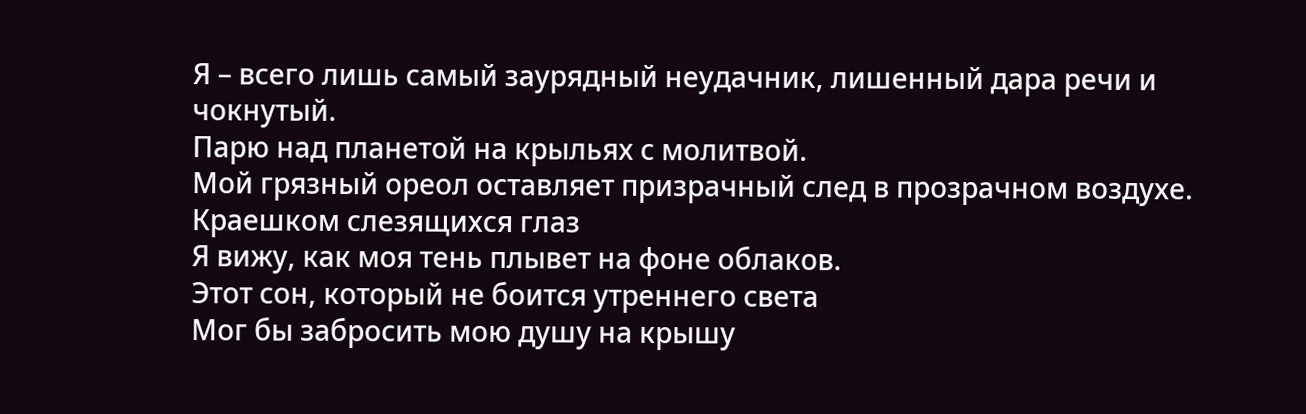Я – всего лишь самый заурядный неудачник, лишенный дара речи и чокнутый.
Парю над планетой на крыльях с молитвой.
Мой грязный ореол оставляет призрачный след в прозрачном воздухе.
Краешком слезящихся глаз
Я вижу, как моя тень плывет на фоне облаков.
Этот сон, который не боится утреннего света
Мог бы забросить мою душу на крышу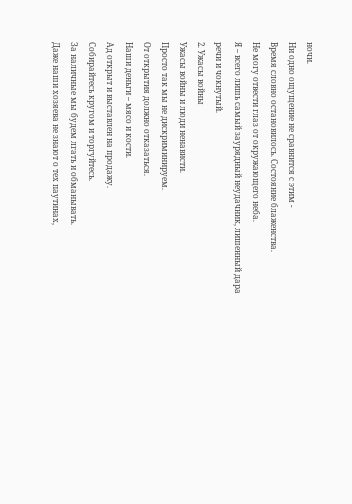ночи.
Ни одно ощущение не сравнится с этим -
Время словно остановилось. Состояние блаженства.
Не могу отвести глаз от окружающего неба.
Я – всего лишь самый заурядный неудачник, лишенный дара речи и чокнутый.
2. Ужасы войны
Ужасы войны и люди ненависти.
Просто так мы не дискриминируем.
От открытия должно отказаться.
Наши деньги – мясо и кости.
Ад открыт и выставлен на продажу.
Собирайтесь кругом и торгуйтесь.
За наличные мы будем лгать и обманывать.
Даже наши хозяева не знают о тех паутинах,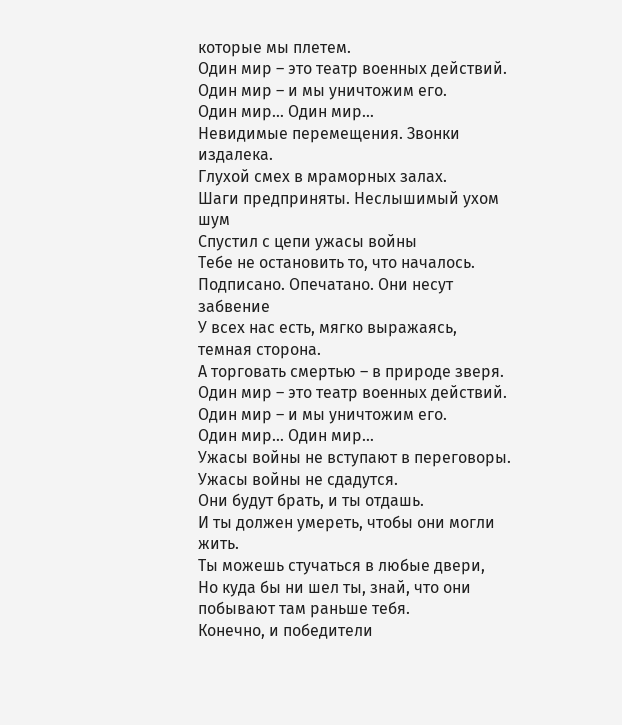которые мы плетем.
Один мир – это театр военных действий.
Один мир – и мы уничтожим его.
Один мир… Один мир…
Невидимые перемещения. Звонки издалека.
Глухой смех в мраморных залах.
Шаги предприняты. Неслышимый ухом шум
Спустил с цепи ужасы войны
Тебе не остановить то, что началось.
Подписано. Опечатано. Они несут забвение
У всех нас есть, мягко выражаясь, темная сторона.
А торговать смертью – в природе зверя.
Один мир – это театр военных действий.
Один мир – и мы уничтожим его.
Один мир… Один мир…
Ужасы войны не вступают в переговоры.
Ужасы войны не сдадутся.
Они будут брать, и ты отдашь.
И ты должен умереть, чтобы они могли жить.
Ты можешь стучаться в любые двери,
Но куда бы ни шел ты, знай, что они побывают там раньше тебя.
Конечно, и победители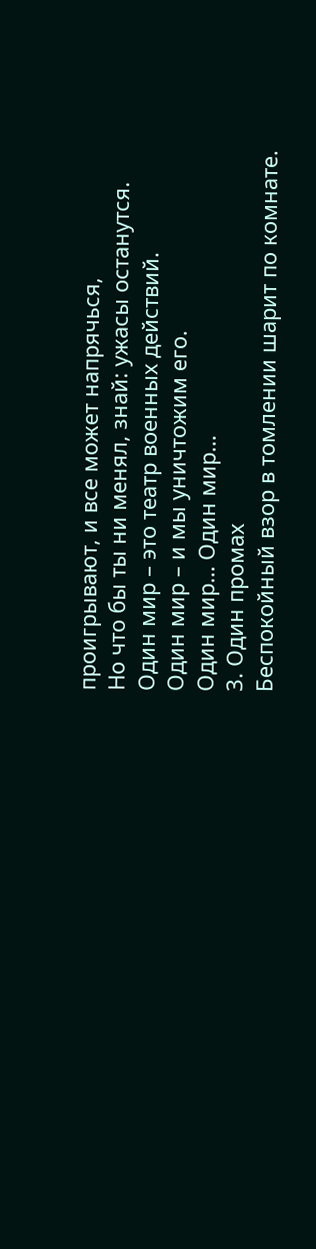проигрывают, и все может напрячься,
Но что бы ты ни менял, знай: ужасы останутся.
Один мир – это театр военных действий.
Один мир – и мы уничтожим его.
Один мир… Один мир…
3. Один промах
Беспокойный взор в томлении шарит по комнате.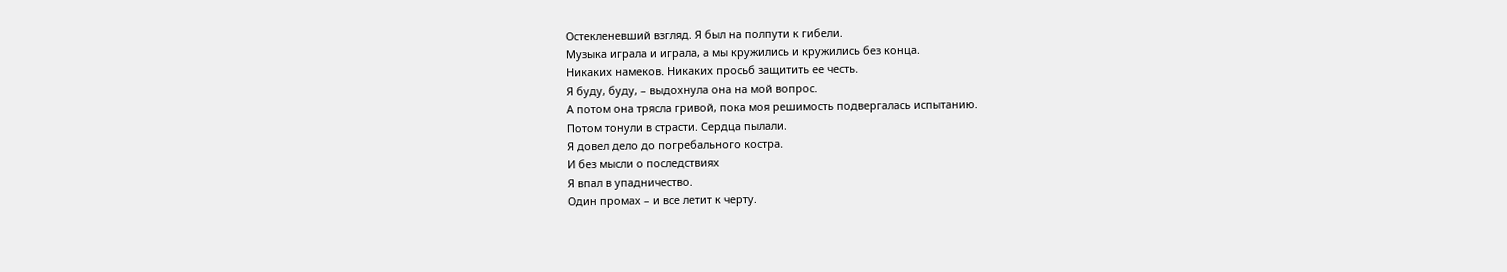Остекленевший взгляд. Я был на полпути к гибели.
Музыка играла и играла, а мы кружились и кружились без конца.
Никаких намеков. Никаких просьб защитить ее честь.
Я буду, буду, – выдохнула она на мой вопрос.
А потом она трясла гривой, пока моя решимость подвергалась испытанию.
Потом тонули в страсти. Сердца пылали.
Я довел дело до погребального костра.
И без мысли о последствиях
Я впал в упадничество.
Один промах – и все летит к черту.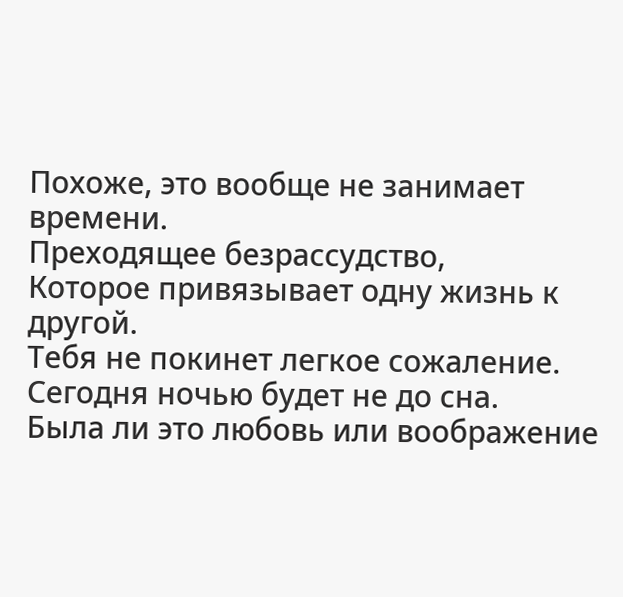Похоже, это вообще не занимает времени.
Преходящее безрассудство,
Которое привязывает одну жизнь к другой.
Тебя не покинет легкое сожаление.
Сегодня ночью будет не до сна.
Была ли это любовь или воображение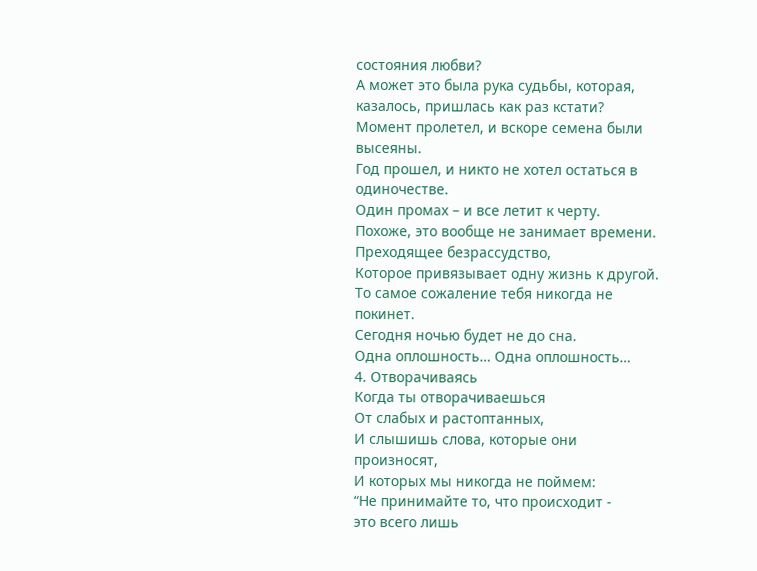состояния любви?
А может это была рука судьбы, которая, казалось, пришлась как раз кстати?
Момент пролетел, и вскоре семена были высеяны.
Год прошел, и никто не хотел остаться в одиночестве.
Один промах – и все летит к черту.
Похоже, это вообще не занимает времени.
Преходящее безрассудство,
Которое привязывает одну жизнь к другой.
То самое сожаление тебя никогда не покинет.
Сегодня ночью будет не до сна.
Одна оплошность… Одна оплошность…
4. Отворачиваясь
Когда ты отворачиваешься
От слабых и растоптанных,
И слышишь слова, которые они произносят,
И которых мы никогда не поймем:
“Не принимайте то, что происходит -
это всего лишь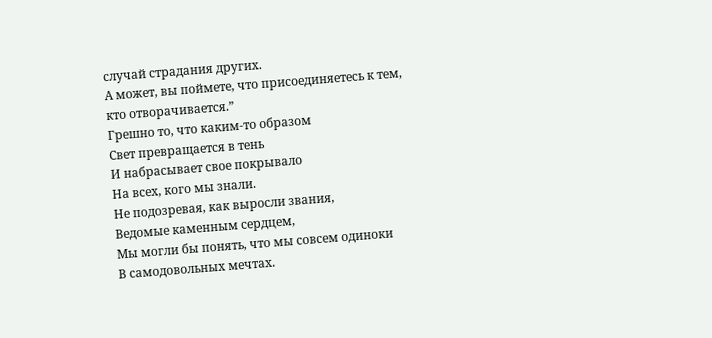случай страдания других.
А может, вы поймете, что присоединяетесь к тем,
кто отворачивается.”
Грешно то, что каким-то образом
Свет превращается в тень
И набрасывает свое покрывало
На всех, кого мы знали.
Не подозревая, как выросли звания,
Ведомые каменным сердцем,
Мы могли бы понять, что мы совсем одиноки
В самодовольных мечтах.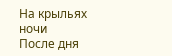На крыльях ночи
После дня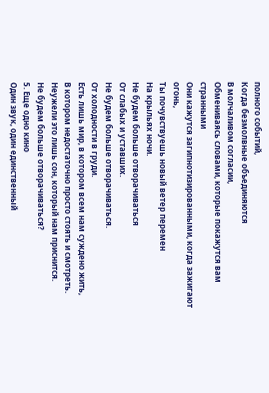полного событий,
Когда безмолвные объединяются
В молчаливом согласии,
Обмениваясь словами, которые покажутся вам странными
Они кажутся загипнотизированными, когда зажигают огонь,
Ты почувствуешь новый ветер перемен
На крыльях ночи.
Не будем больше отворачиваться
От слабых и уставших.
Не будем больше отворачиваться.
От холодности в груди.
Есть лишь мир, в котором всем нам суждено жить,
В котором недостаточно просто стоять и смотреть.
Неужели это лишь сон, который нам приснится.
Не будем больше отворачиваться?
5. Еще одно кино
Один звук, один единственный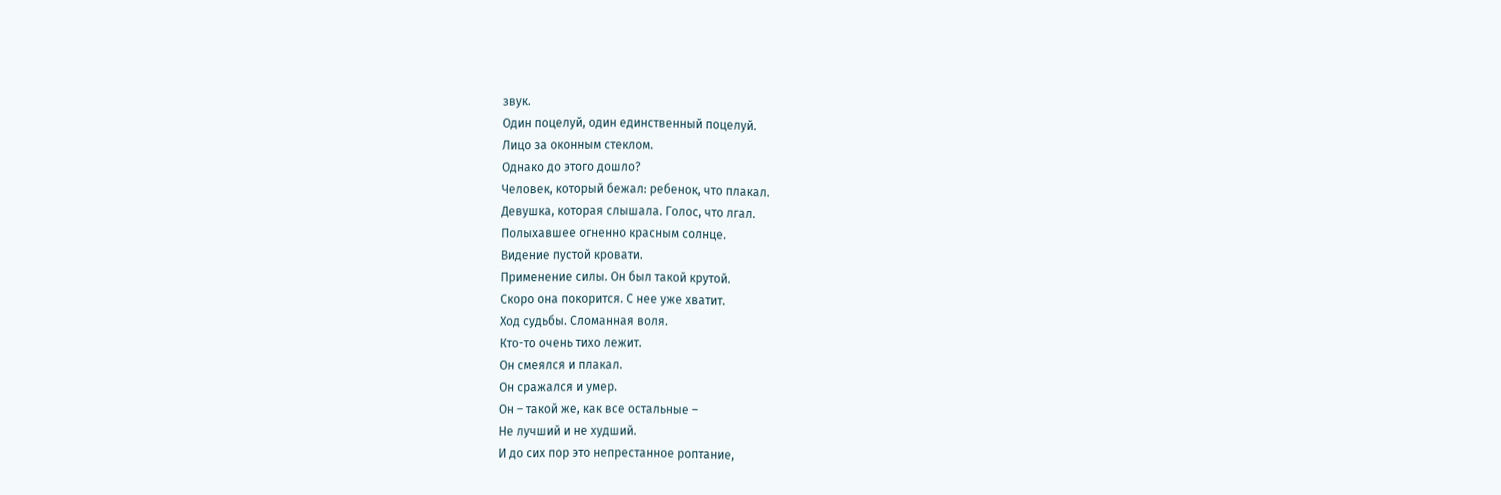звук.
Один поцелуй, один единственный поцелуй.
Лицо за оконным стеклом.
Однако до этого дошло?
Человек, который бежал: ребенок, что плакал.
Девушка, которая слышала. Голос, что лгал.
Полыхавшее огненно красным солнце.
Видение пустой кровати.
Применение силы. Он был такой крутой.
Скоро она покорится. С нее уже хватит.
Ход судьбы. Сломанная воля.
Кто-то очень тихо лежит.
Он смеялся и плакал.
Он сражался и умер.
Он – такой же, как все остальные –
Не лучший и не худший.
И до сих пор это непрестанное роптание,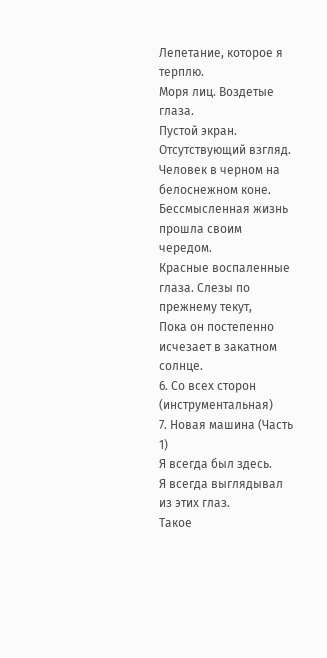Лепетание, которое я терплю.
Моря лиц. Воздетые глаза.
Пустой экран. Отсутствующий взгляд.
Человек в черном на белоснежном коне.
Бессмысленная жизнь прошла своим чередом.
Красные воспаленные глаза. Слезы по прежнему текут,
Пока он постепенно исчезает в закатном солнце.
6. Со всех сторон (инструментальная)
7. Новая машина (Часть 1)
Я всегда был здесь.
Я всегда выглядывал из этих глаз.
Такое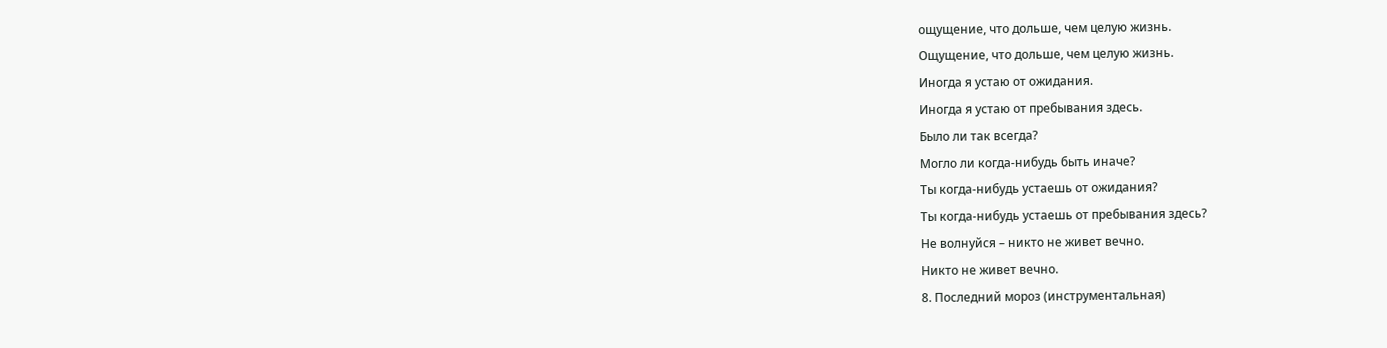ощущение, что дольше, чем целую жизнь.
Ощущение, что дольше, чем целую жизнь.
Иногда я устаю от ожидания.
Иногда я устаю от пребывания здесь.
Было ли так всегда?
Могло ли когда-нибудь быть иначе?
Ты когда-нибудь устаешь от ожидания?
Ты когда-нибудь устаешь от пребывания здесь?
Не волнуйся – никто не живет вечно.
Никто не живет вечно.
8. Последний мороз (инструментальная)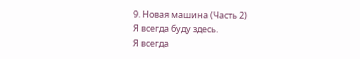9. Новая машина (Часть 2)
Я всегда буду здесь.
Я всегда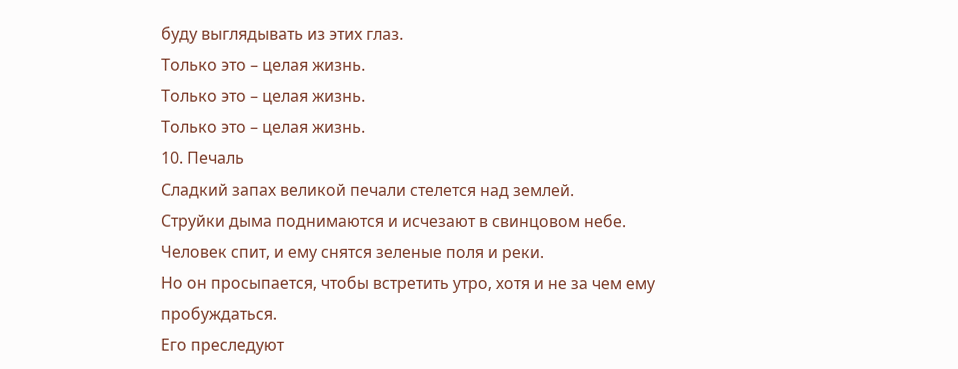буду выглядывать из этих глаз.
Только это – целая жизнь.
Только это – целая жизнь.
Только это – целая жизнь.
10. Печаль
Сладкий запах великой печали стелется над землей.
Струйки дыма поднимаются и исчезают в свинцовом небе.
Человек спит, и ему снятся зеленые поля и реки.
Но он просыпается, чтобы встретить утро, хотя и не за чем ему пробуждаться.
Его преследуют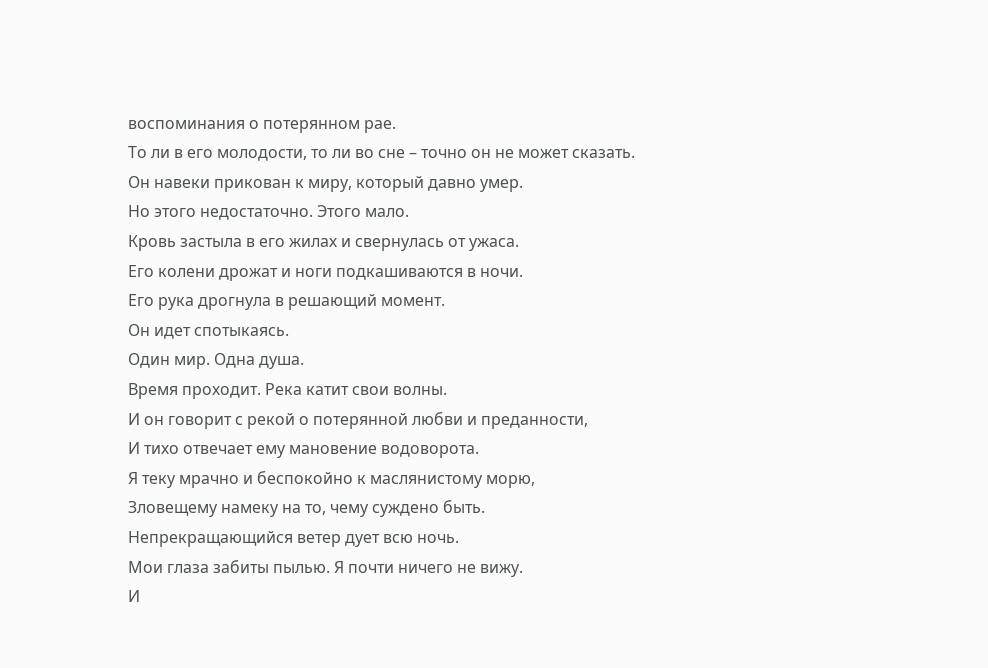воспоминания о потерянном рае.
То ли в его молодости, то ли во сне – точно он не может сказать.
Он навеки прикован к миру, который давно умер.
Но этого недостаточно. Этого мало.
Кровь застыла в его жилах и свернулась от ужаса.
Его колени дрожат и ноги подкашиваются в ночи.
Его рука дрогнула в решающий момент.
Он идет спотыкаясь.
Один мир. Одна душа.
Время проходит. Река катит свои волны.
И он говорит с рекой о потерянной любви и преданности,
И тихо отвечает ему мановение водоворота.
Я теку мрачно и беспокойно к маслянистому морю,
Зловещему намеку на то, чему суждено быть.
Непрекращающийся ветер дует всю ночь.
Мои глаза забиты пылью. Я почти ничего не вижу.
И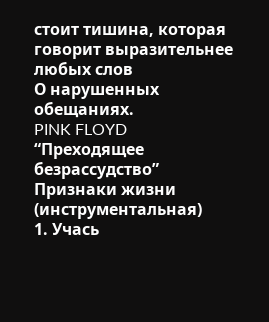стоит тишина, которая говорит выразительнее любых слов
О нарушенных обещаниях.
PINK FLOYD
“Преходящее безрассудство”
Признаки жизни (инструментальная)
1. Учась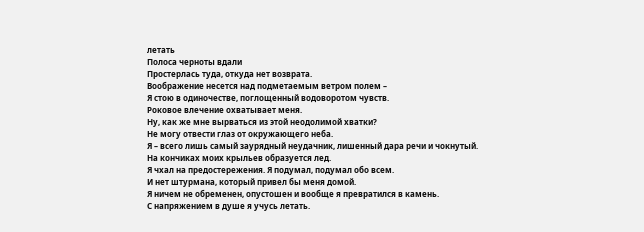летать
Полоса черноты вдали
Простерлась туда, откуда нет возврата.
Воображение несется над подметаемым ветром полем –
Я стою в одиночестве, поглощенный водоворотом чувств.
Роковое влечение охватывает меня.
Ну, как же мне вырваться из этой неодолимой хватки?
Не могу отвести глаз от окружающего неба.
Я – всего лишь самый заурядный неудачник, лишенный дара речи и чокнутый.
На кончиках моих крыльев образуется лед.
Я чхал на предостережения. Я подумал, подумал обо всем.
И нет штурмана, который привел бы меня домой.
Я ничем не обременен, опустошен и вообще я превратился в камень.
С напряжением в душе я учусь летать.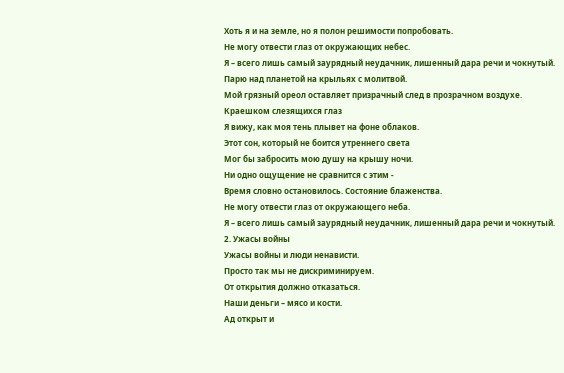Хоть я и на земле, но я полон решимости попробовать.
Не могу отвести глаз от окружающих небес.
Я – всего лишь самый заурядный неудачник, лишенный дара речи и чокнутый.
Парю над планетой на крыльях с молитвой.
Мой грязный ореол оставляет призрачный след в прозрачном воздухе.
Краешком слезящихся глаз
Я вижу, как моя тень плывет на фоне облаков.
Этот сон, который не боится утреннего света
Мог бы забросить мою душу на крышу ночи.
Ни одно ощущение не сравнится с этим -
Время словно остановилось. Состояние блаженства.
Не могу отвести глаз от окружающего неба.
Я – всего лишь самый заурядный неудачник, лишенный дара речи и чокнутый.
2. Ужасы войны
Ужасы войны и люди ненависти.
Просто так мы не дискриминируем.
От открытия должно отказаться.
Наши деньги – мясо и кости.
Ад открыт и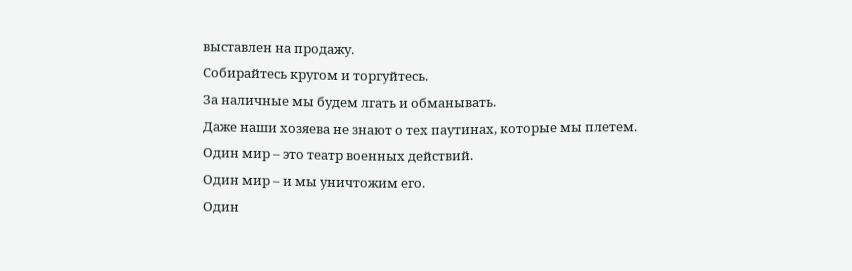выставлен на продажу.
Собирайтесь кругом и торгуйтесь.
За наличные мы будем лгать и обманывать.
Даже наши хозяева не знают о тех паутинах, которые мы плетем.
Один мир – это театр военных действий.
Один мир – и мы уничтожим его.
Один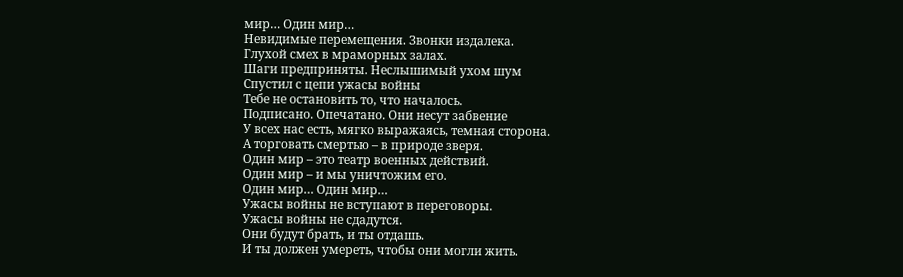мир… Один мир…
Невидимые перемещения. Звонки издалека.
Глухой смех в мраморных залах.
Шаги предприняты. Неслышимый ухом шум
Спустил с цепи ужасы войны
Тебе не остановить то, что началось.
Подписано. Опечатано. Они несут забвение
У всех нас есть, мягко выражаясь, темная сторона.
А торговать смертью – в природе зверя.
Один мир – это театр военных действий.
Один мир – и мы уничтожим его.
Один мир… Один мир…
Ужасы войны не вступают в переговоры.
Ужасы войны не сдадутся.
Они будут брать, и ты отдашь.
И ты должен умереть, чтобы они могли жить.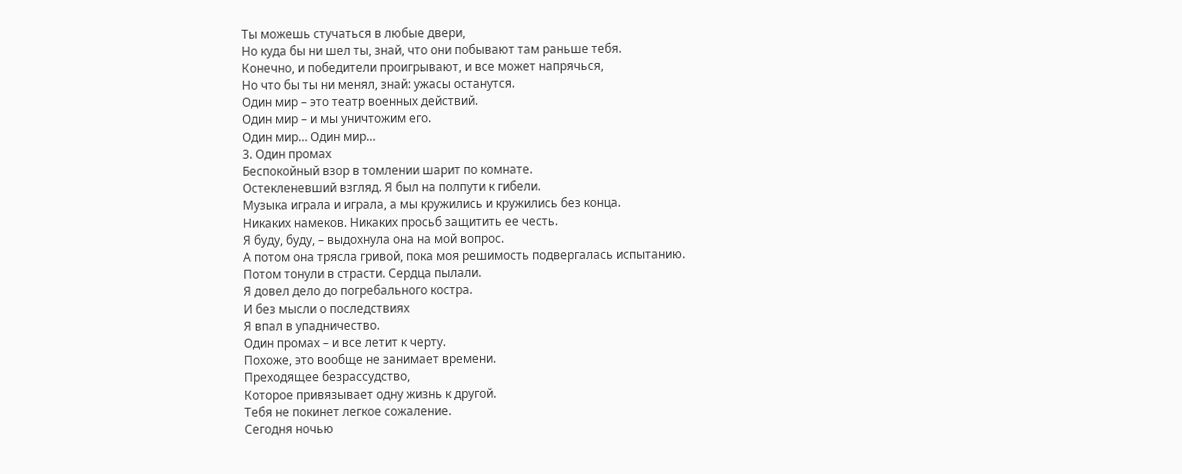Ты можешь стучаться в любые двери,
Но куда бы ни шел ты, знай, что они побывают там раньше тебя.
Конечно, и победители проигрывают, и все может напрячься,
Но что бы ты ни менял, знай: ужасы останутся.
Один мир – это театр военных действий.
Один мир – и мы уничтожим его.
Один мир… Один мир…
3. Один промах
Беспокойный взор в томлении шарит по комнате.
Остекленевший взгляд. Я был на полпути к гибели.
Музыка играла и играла, а мы кружились и кружились без конца.
Никаких намеков. Никаких просьб защитить ее честь.
Я буду, буду, – выдохнула она на мой вопрос.
А потом она трясла гривой, пока моя решимость подвергалась испытанию.
Потом тонули в страсти. Сердца пылали.
Я довел дело до погребального костра.
И без мысли о последствиях
Я впал в упадничество.
Один промах – и все летит к черту.
Похоже, это вообще не занимает времени.
Преходящее безрассудство,
Которое привязывает одну жизнь к другой.
Тебя не покинет легкое сожаление.
Сегодня ночью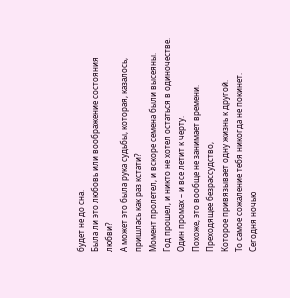будет не до сна.
Была ли это любовь или воображение состояния любви?
А может это была рука судьбы, которая, казалось, пришлась как раз кстати?
Момент пролетел, и вскоре семена были высеяны.
Год прошел, и никто не хотел остаться в одиночестве.
Один промах – и все летит к черту.
Похоже, это вообще не занимает времени.
Преходящее безрассудство,
Которое привязывает одну жизнь к другой.
То самое сожаление тебя никогда не покинет.
Сегодня ночью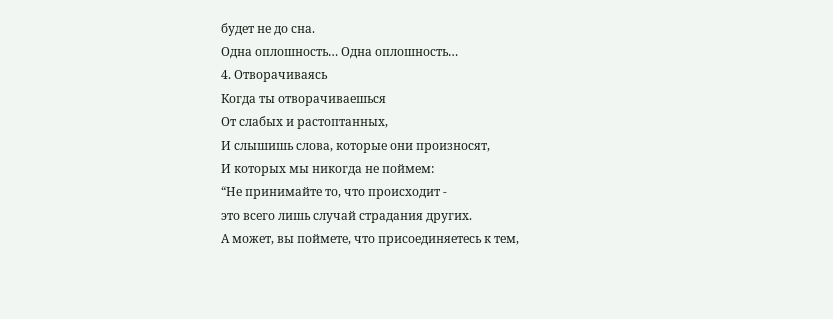будет не до сна.
Одна оплошность… Одна оплошность…
4. Отворачиваясь
Когда ты отворачиваешься
От слабых и растоптанных,
И слышишь слова, которые они произносят,
И которых мы никогда не поймем:
“Не принимайте то, что происходит -
это всего лишь случай страдания других.
А может, вы поймете, что присоединяетесь к тем,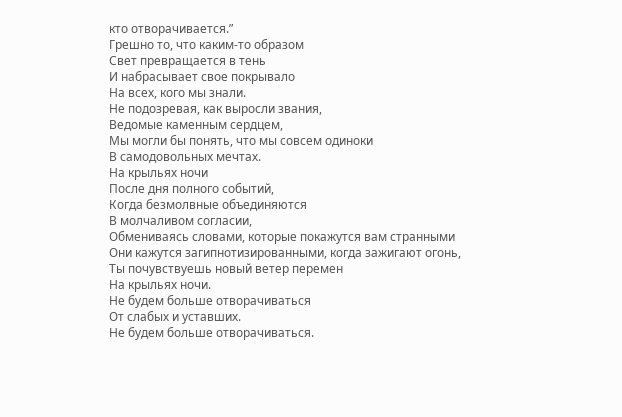кто отворачивается.”
Грешно то, что каким-то образом
Свет превращается в тень
И набрасывает свое покрывало
На всех, кого мы знали.
Не подозревая, как выросли звания,
Ведомые каменным сердцем,
Мы могли бы понять, что мы совсем одиноки
В самодовольных мечтах.
На крыльях ночи
После дня полного событий,
Когда безмолвные объединяются
В молчаливом согласии,
Обмениваясь словами, которые покажутся вам странными
Они кажутся загипнотизированными, когда зажигают огонь,
Ты почувствуешь новый ветер перемен
На крыльях ночи.
Не будем больше отворачиваться
От слабых и уставших.
Не будем больше отворачиваться.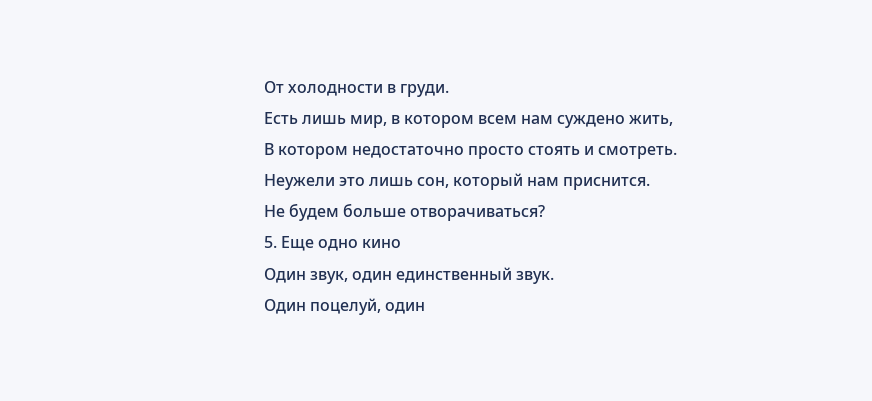От холодности в груди.
Есть лишь мир, в котором всем нам суждено жить,
В котором недостаточно просто стоять и смотреть.
Неужели это лишь сон, который нам приснится.
Не будем больше отворачиваться?
5. Еще одно кино
Один звук, один единственный звук.
Один поцелуй, один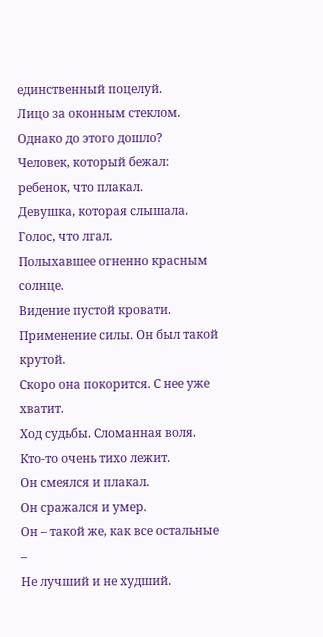единственный поцелуй.
Лицо за оконным стеклом.
Однако до этого дошло?
Человек, который бежал: ребенок, что плакал.
Девушка, которая слышала. Голос, что лгал.
Полыхавшее огненно красным солнце.
Видение пустой кровати.
Применение силы. Он был такой крутой.
Скоро она покорится. С нее уже хватит.
Ход судьбы. Сломанная воля.
Кто-то очень тихо лежит.
Он смеялся и плакал.
Он сражался и умер.
Он – такой же, как все остальные –
Не лучший и не худший.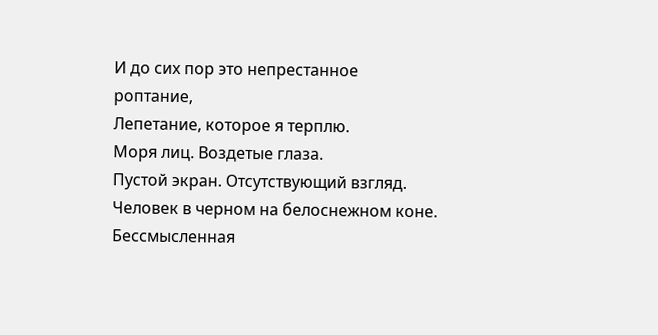И до сих пор это непрестанное роптание,
Лепетание, которое я терплю.
Моря лиц. Воздетые глаза.
Пустой экран. Отсутствующий взгляд.
Человек в черном на белоснежном коне.
Бессмысленная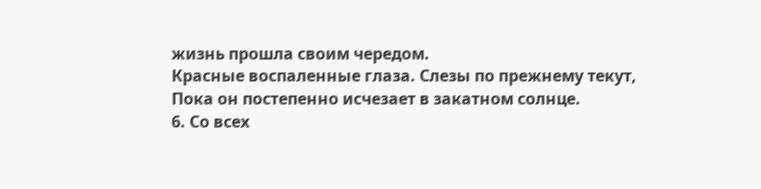жизнь прошла своим чередом.
Красные воспаленные глаза. Слезы по прежнему текут,
Пока он постепенно исчезает в закатном солнце.
6. Со всех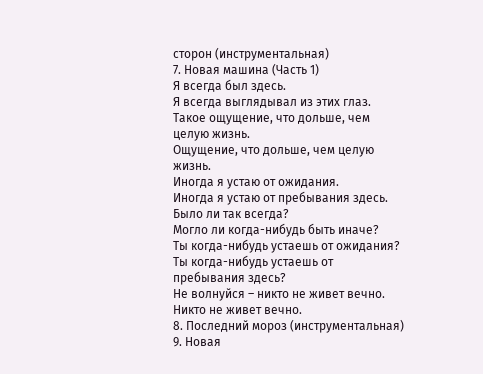сторон (инструментальная)
7. Новая машина (Часть 1)
Я всегда был здесь.
Я всегда выглядывал из этих глаз.
Такое ощущение, что дольше, чем целую жизнь.
Ощущение, что дольше, чем целую жизнь.
Иногда я устаю от ожидания.
Иногда я устаю от пребывания здесь.
Было ли так всегда?
Могло ли когда-нибудь быть иначе?
Ты когда-нибудь устаешь от ожидания?
Ты когда-нибудь устаешь от пребывания здесь?
Не волнуйся – никто не живет вечно.
Никто не живет вечно.
8. Последний мороз (инструментальная)
9. Новая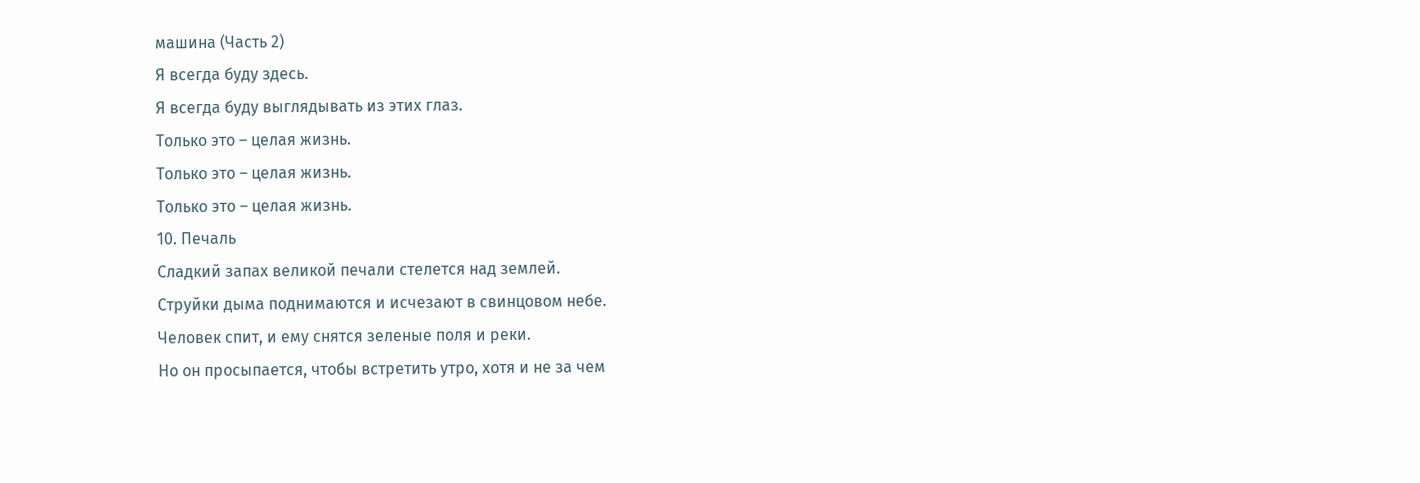машина (Часть 2)
Я всегда буду здесь.
Я всегда буду выглядывать из этих глаз.
Только это – целая жизнь.
Только это – целая жизнь.
Только это – целая жизнь.
10. Печаль
Сладкий запах великой печали стелется над землей.
Струйки дыма поднимаются и исчезают в свинцовом небе.
Человек спит, и ему снятся зеленые поля и реки.
Но он просыпается, чтобы встретить утро, хотя и не за чем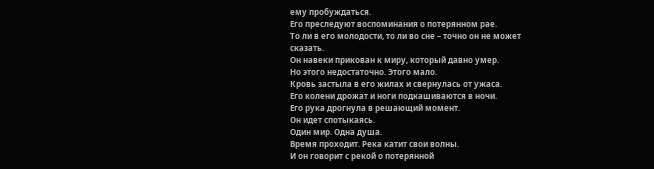ему пробуждаться.
Его преследуют воспоминания о потерянном рае.
То ли в его молодости, то ли во сне – точно он не может сказать.
Он навеки прикован к миру, который давно умер.
Но этого недостаточно. Этого мало.
Кровь застыла в его жилах и свернулась от ужаса.
Его колени дрожат и ноги подкашиваются в ночи.
Его рука дрогнула в решающий момент.
Он идет спотыкаясь.
Один мир. Одна душа.
Время проходит. Река катит свои волны.
И он говорит с рекой о потерянной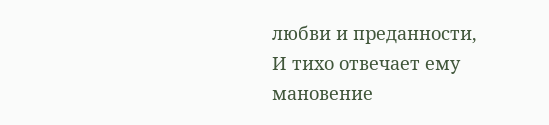любви и преданности,
И тихо отвечает ему мановение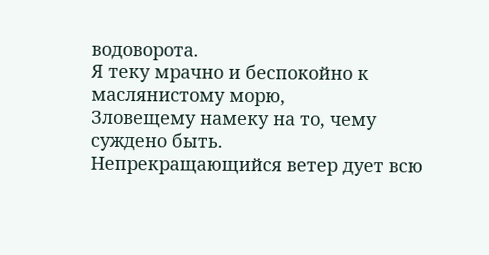водоворота.
Я теку мрачно и беспокойно к маслянистому морю,
Зловещему намеку на то, чему суждено быть.
Непрекращающийся ветер дует всю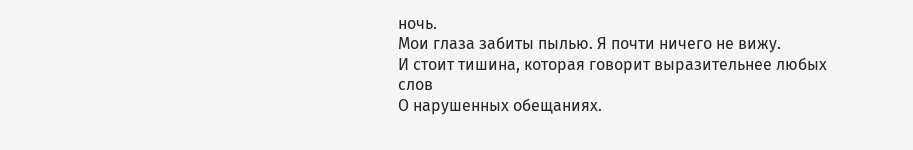ночь.
Мои глаза забиты пылью. Я почти ничего не вижу.
И стоит тишина, которая говорит выразительнее любых слов
О нарушенных обещаниях.